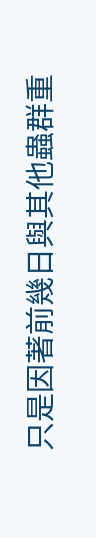只是因著前幾日與其他蟲群重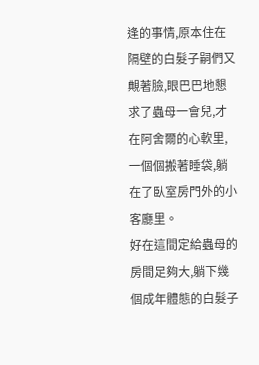逢的事情,原本住在隔壁的白髮子嗣們又覥著臉,眼巴巴地懇求了蟲母一會兒,才在阿舍爾的心軟里,一個個搬著睡袋,躺在了臥室房門外的小客廳里。
好在這間定給蟲母的房間足夠大,躺下幾個成年體態的白髮子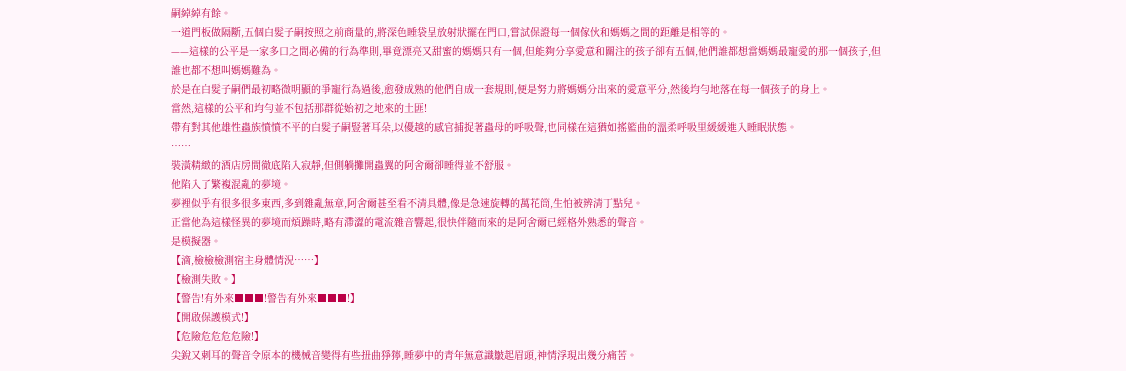嗣綽綽有餘。
一道門板做隔斷,五個白髮子嗣按照之前商量的,將深色睡袋呈放射狀擺在門口,嘗試保證每一個傢伙和媽媽之間的距離是相等的。
——這樣的公平是一家多口之間必備的行為準則,畢竟漂亮又甜蜜的媽媽只有一個,但能夠分享愛意和關注的孩子卻有五個,他們誰都想當媽媽最寵愛的那一個孩子,但誰也都不想叫媽媽難為。
於是在白髮子嗣們最初略微明顯的爭寵行為過後,愈發成熟的他們自成一套規則,便是努力將媽媽分出來的愛意平分,然後均勻地落在每一個孩子的身上。
當然,這樣的公平和均勻並不包括那群從始初之地來的土匪!
帶有對其他雄性蟲族憤憤不平的白髮子嗣豎著耳朵,以優越的感官捕捉著蟲母的呼吸聲,也同樣在這猶如搖籃曲的溫柔呼吸里緩緩進入睡眠狀態。
……
裝潢精緻的酒店房間徹底陷入寂靜,但側躺攤開蟲翼的阿舍爾卻睡得並不舒服。
他陷入了繁複混亂的夢境。
夢裡似乎有很多很多東西,多到雜亂無章,阿舍爾甚至看不清具體,像是急速旋轉的萬花筒,生怕被辨清丁點兒。
正當他為這樣怪異的夢境而煩躁時,略有滯澀的電流雜音響起,很快伴隨而來的是阿舍爾已經格外熟悉的聲音。
是模擬器。
【滴,檢檢檢測宿主身體情況……】
【檢測失敗。】
【警告!有外來■■■!警告有外來■■■!】
【開啟保護模式!】
【危險危危危危險!】
尖銳又刺耳的聲音令原本的機械音變得有些扭曲猙獰,睡夢中的青年無意識皺起眉頭,神情浮現出幾分痛苦。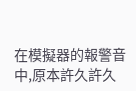在模擬器的報警音中,原本許久許久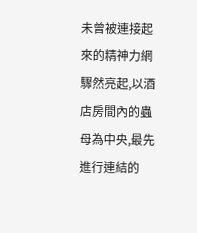未曾被連接起來的精神力網驟然亮起,以酒店房間內的蟲母為中央,最先進行連結的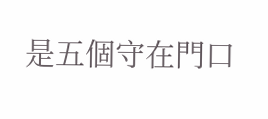是五個守在門口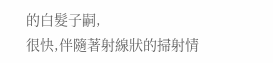的白髮子嗣,
很快,伴隨著射線狀的掃射情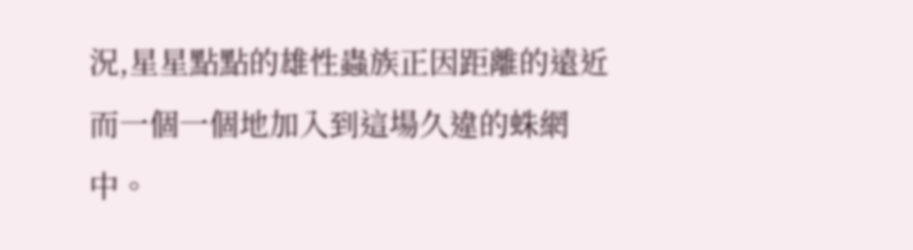況,星星點點的雄性蟲族正因距離的遠近而一個一個地加入到這場久違的蛛網中。